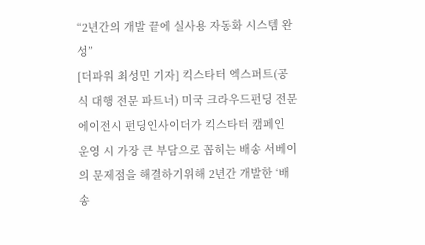“2년간의 개발 끝에 실사용 자동화 시스템 완성”
[더파워 최성민 기자] 킥스타터 엑스퍼트(공식 대행 전문 파트너) 미국 크라우드펀딩 전문 에이전시 펀딩인사이더가 킥스타터 캠페인 운영 시 가장 큰 부담으로 꼽히는 배송 서베이의 문제점을 해결하기위해 2년간 개발한 ‘배송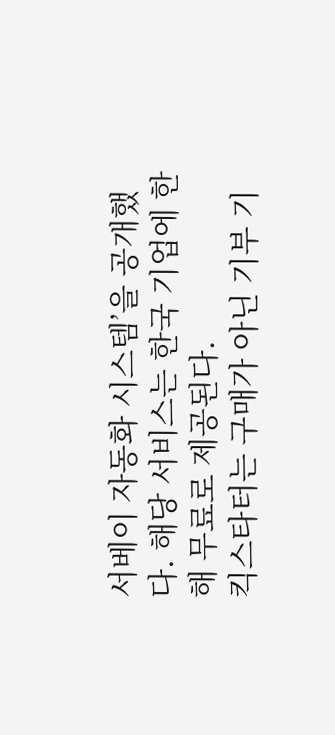서베이 자동화 시스템’을 공개했다. 해당 서비스는 한국 기업에 한해 무료로 제공된다.
킥스타터는 구매가 아닌 기부 기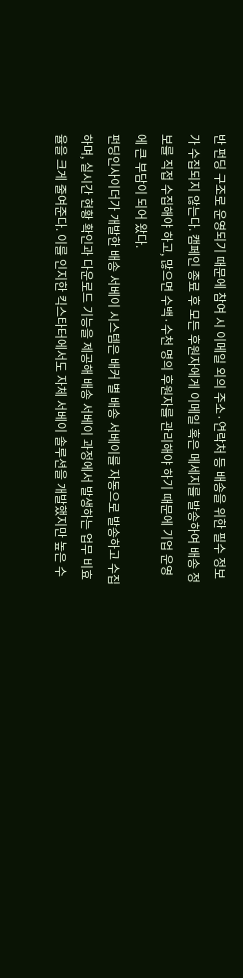반 펀딩 구조로 운영되기 때문에 참여 시 이메일 외의 주소·연락처 등 배송을 위한 필수 정보가 수집되지 않는다. 캠페인 종료 후 모든 후원자에게 이메일 혹은 메세지를 발송하여 배송 정보를 직접 수집해야 하고, 많으면 수백·수천 명의 후원자를 관리해야 하기 때문에 기업 운영에 큰 부담이 되어 왔다.
펀딩인사이더가 개발한 배송 서베이 시스템은 배커 별 배송 서베이를 자동으로 발송하고 수집하며, 실시간 현황 확인과 다운로드 기능을 제공해 배송 서베이 과정에서 발생하는 업무 비효율을 크게 줄여준다. 이를 인지한 킥스타터에서도 자체 서베이 솔루션을 개발했지만 높은 수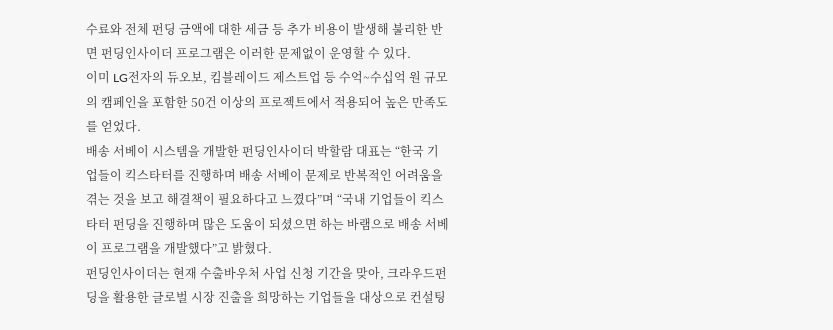수료와 전체 펀딩 금액에 대한 세금 등 추가 비용이 발생해 불리한 반면 펀딩인사이더 프로그램은 이러한 문제없이 운영할 수 있다.
이미 LG전자의 듀오보, 킴블레이드 제스트업 등 수억~수십억 원 규모의 캠페인을 포함한 50건 이상의 프로젝트에서 적용되어 높은 만족도를 얻었다.
배송 서베이 시스템을 개발한 펀딩인사이더 박할람 대표는 “한국 기업들이 킥스타터를 진행하며 배송 서베이 문제로 반복적인 어려움을 겪는 것을 보고 해결책이 필요하다고 느꼈다”며 “국내 기업들이 킥스타터 펀딩을 진행하며 많은 도움이 되셨으면 하는 바램으로 배송 서베이 프로그램을 개발했다”고 밝혔다.
펀딩인사이더는 현재 수출바우처 사업 신청 기간을 맞아, 크라우드펀딩을 활용한 글로벌 시장 진출을 희망하는 기업들을 대상으로 컨설팅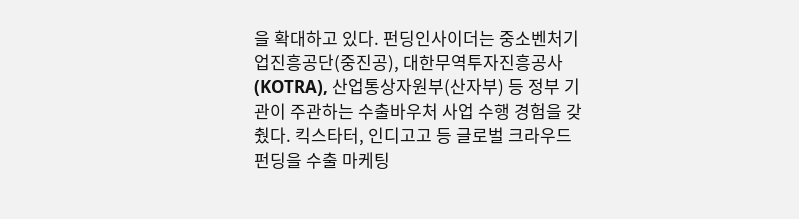을 확대하고 있다. 펀딩인사이더는 중소벤처기업진흥공단(중진공), 대한무역투자진흥공사(KOTRA), 산업통상자원부(산자부) 등 정부 기관이 주관하는 수출바우처 사업 수행 경험을 갖췄다. 킥스타터, 인디고고 등 글로벌 크라우드펀딩을 수출 마케팅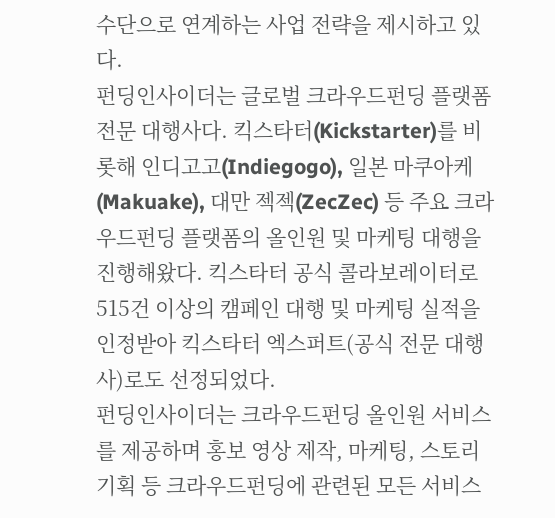수단으로 연계하는 사업 전략을 제시하고 있다.
펀딩인사이더는 글로벌 크라우드펀딩 플랫폼 전문 대행사다. 킥스타터(Kickstarter)를 비롯해 인디고고(Indiegogo), 일본 마쿠아케(Makuake), 대만 젝젝(ZecZec) 등 주요 크라우드펀딩 플랫폼의 올인원 및 마케팅 대행을 진행해왔다. 킥스타터 공식 콜라보레이터로 515건 이상의 캠페인 대행 및 마케팅 실적을 인정받아 킥스타터 엑스퍼트(공식 전문 대행사)로도 선정되었다.
펀딩인사이더는 크라우드펀딩 올인원 서비스를 제공하며 홍보 영상 제작, 마케팅, 스토리 기획 등 크라우드펀딩에 관련된 모든 서비스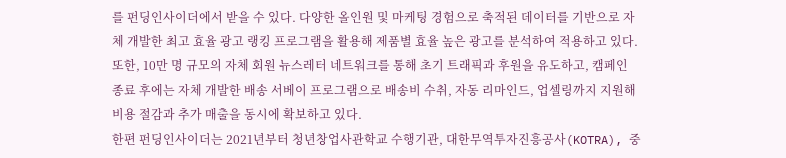를 펀딩인사이더에서 받을 수 있다. 다양한 올인원 및 마케팅 경험으로 축적된 데이터를 기반으로 자체 개발한 최고 효율 광고 랭킹 프로그램을 활용해 제품별 효율 높은 광고를 분석하여 적용하고 있다.
또한, 10만 명 규모의 자체 회원 뉴스레터 네트워크를 통해 초기 트래픽과 후원을 유도하고, 캠페인 종료 후에는 자체 개발한 배송 서베이 프로그램으로 배송비 수취, 자동 리마인드, 업셀링까지 지원해 비용 절감과 추가 매출을 동시에 확보하고 있다.
한편 펀딩인사이더는 2021년부터 청년창업사관학교 수행기관, 대한무역투자진흥공사(KOTRA), 중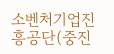소벤처기업진흥공단(중진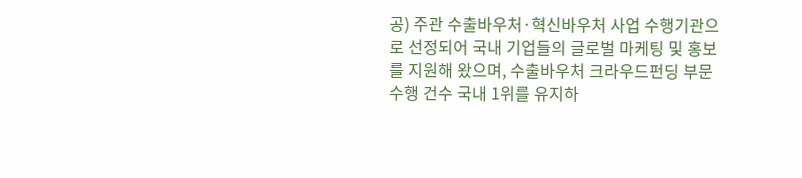공) 주관 수출바우처·혁신바우처 사업 수행기관으로 선정되어 국내 기업들의 글로벌 마케팅 및 홍보를 지원해 왔으며, 수출바우처 크라우드펀딩 부문 수행 건수 국내 1위를 유지하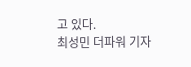고 있다.
최성민 더파워 기자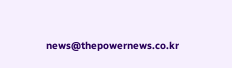news@thepowernews.co.kr